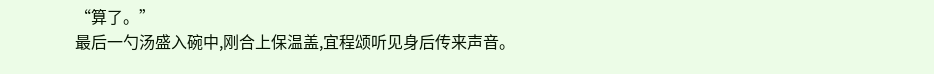“算了。”
最后一勺汤盛入碗中,刚合上保温盖,宜程颂听见身后传来声音。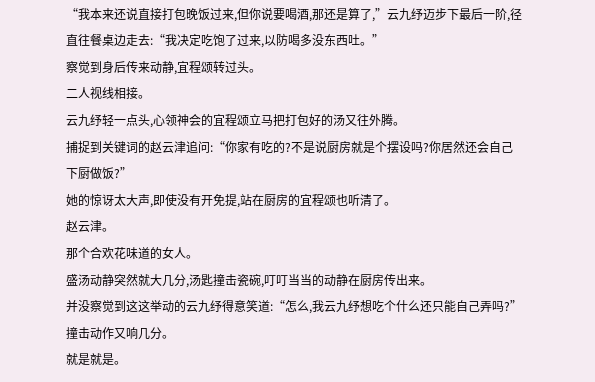“我本来还说直接打包晚饭过来,但你说要喝酒,那还是算了,”云九纾迈步下最后一阶,径直往餐桌边走去:“我决定吃饱了过来,以防喝多没东西吐。”
察觉到身后传来动静,宜程颂转过头。
二人视线相接。
云九纾轻一点头,心领神会的宜程颂立马把打包好的汤又往外腾。
捕捉到关键词的赵云津追问:“你家有吃的?不是说厨房就是个摆设吗?你居然还会自己下厨做饭?”
她的惊讶太大声,即使没有开免提,站在厨房的宜程颂也听清了。
赵云津。
那个合欢花味道的女人。
盛汤动静突然就大几分,汤匙撞击瓷碗,叮叮当当的动静在厨房传出来。
并没察觉到这这举动的云九纾得意笑道:“怎么,我云九纾想吃个什么还只能自己弄吗?”
撞击动作又响几分。
就是就是。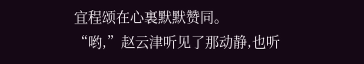宜程颂在心裏默默赞同。
“哟,”赵云津听见了那动静,也听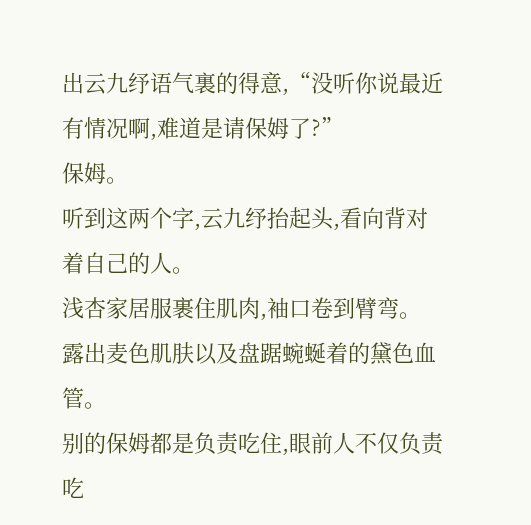出云九纾语气裏的得意,“没听你说最近有情况啊,难道是请保姆了?”
保姆。
听到这两个字,云九纾抬起头,看向背对着自己的人。
浅杏家居服裹住肌肉,袖口卷到臂弯。
露出麦色肌肤以及盘踞蜿蜒着的黛色血管。
别的保姆都是负责吃住,眼前人不仅负责吃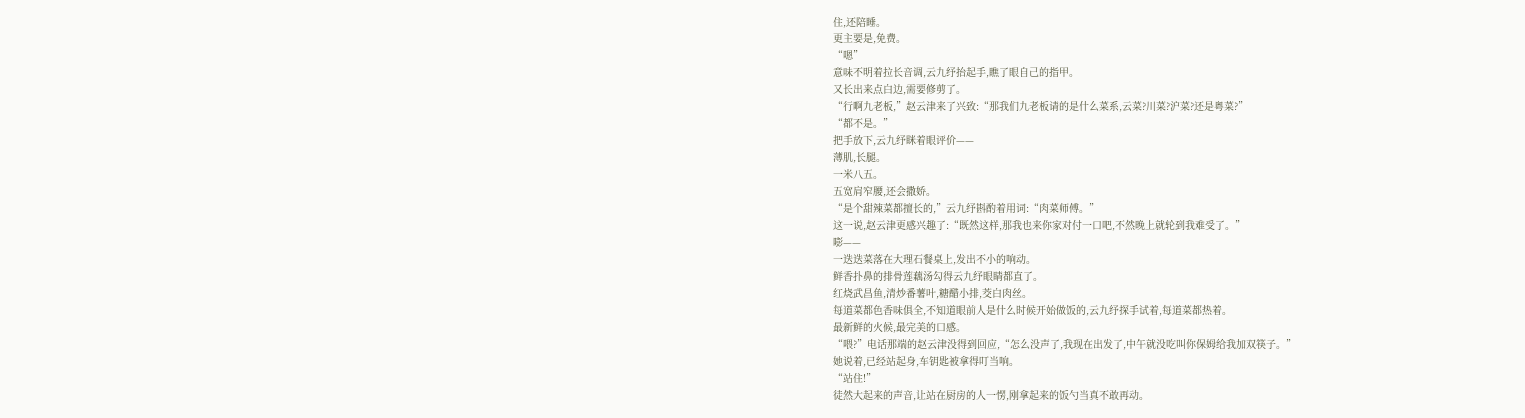住,还陪睡。
更主要是,免费。
“嗯”
意味不明着拉长音调,云九纾抬起手,瞧了眼自己的指甲。
又长出来点白边,需要修剪了。
“行啊九老板,”赵云津来了兴致:“那我们九老板请的是什么菜系,云菜?川菜?沪菜?还是粤菜?”
“都不是。”
把手放下,云九纾眯着眼评价——
薄肌,长腿。
一米八五。
五宽肩窄腰,还会撒娇。
“是个甜辣菜都擅长的,”云九纾斟酌着用词:“肉菜师傅。”
这一说,赵云津更感兴趣了:“既然这样,那我也来你家对付一口吧,不然晚上就轮到我难受了。”
嘭——
一迭迭菜落在大理石餐桌上,发出不小的响动。
鲜香扑鼻的排骨莲藕汤勾得云九纾眼睛都直了。
红烧武昌鱼,清炒番薯叶,糖醋小排,茭白肉丝。
每道菜都色香味俱全,不知道眼前人是什么时候开始做饭的,云九纾探手试着,每道菜都热着。
最新鲜的火候,最完美的口感。
“喂?”电话那端的赵云津没得到回应,“怎么没声了,我现在出发了,中午就没吃叫你保姆给我加双筷子。”
她说着,已经站起身,车钥匙被拿得叮当响。
“站住!”
徒然大起来的声音,让站在厨房的人一愣,刚拿起来的饭勺当真不敢再动。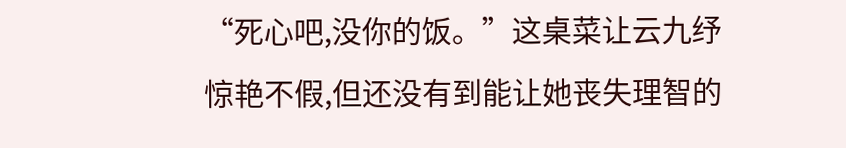“死心吧,没你的饭。”这桌菜让云九纾惊艳不假,但还没有到能让她丧失理智的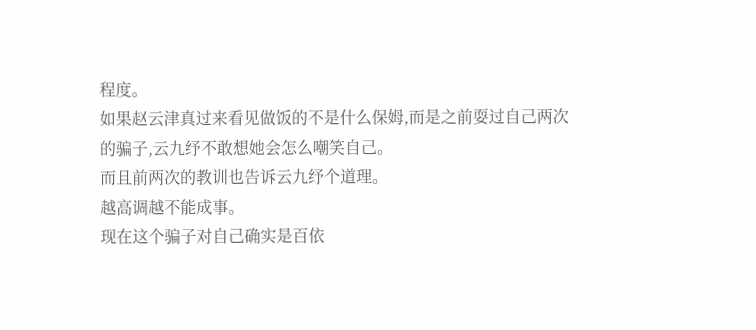程度。
如果赵云津真过来看见做饭的不是什么保姆,而是之前耍过自己两次的骗子,云九纾不敢想她会怎么嘲笑自己。
而且前两次的教训也告诉云九纾个道理。
越高调越不能成事。
现在这个骗子对自己确实是百依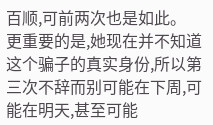百顺,可前两次也是如此。
更重要的是,她现在并不知道这个骗子的真实身份,所以第三次不辞而别可能在下周,可能在明天,甚至可能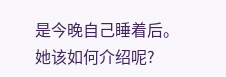是今晚自己睡着后。
她该如何介绍呢?